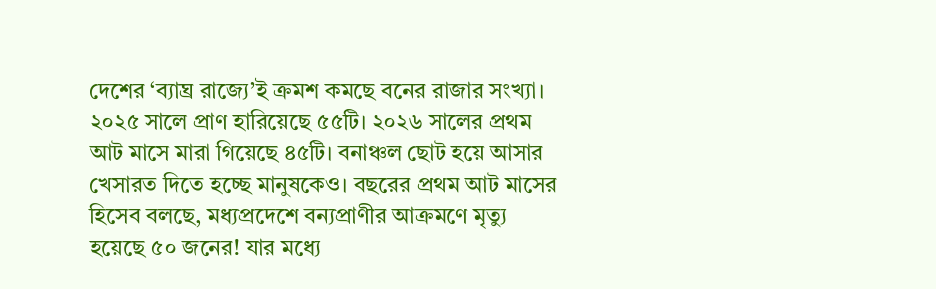দেশের ‘ব্যাঘ্র রাজ্যে’ই ক্রমশ কমছে বনের রাজার সংখ্যা। ২০২৫ সালে প্রাণ হারিয়েছে ৫৫টি। ২০২৬ সালের প্রথম আট মাসে মারা গিয়েছে ৪৫টি। বনাঞ্চল ছোট হয়ে আসার খেসারত দিতে হচ্ছে মানুষকেও। বছরের প্রথম আট মাসের হিসেব বলছে, মধ্যপ্রদেশে বন্যপ্রাণীর আক্রমণে মৃত্যু হয়েছে ৫০ জনের! যার মধ্যে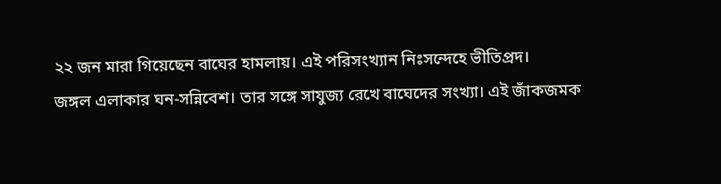২২ জন মারা গিয়েছেন বাঘের হামলায়। এই পরিসংখ্যান নিঃসন্দেহে ভীতিপ্রদ।
জঙ্গল এলাকার ঘন-সন্নিবেশ। তার সঙ্গে সাযুজ্য রেখে বাঘেদের সংখ্যা। এই জাঁকজমক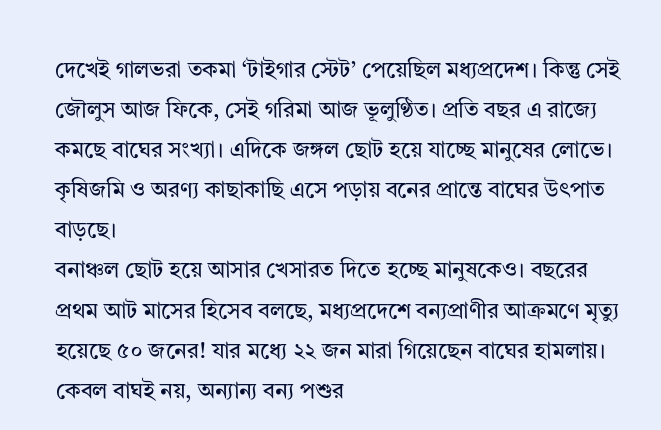দেখেই গালভরা তকমা ‘টাইগার স্টেট’ পেয়েছিল মধ্যপ্রদেশ। কিন্তু সেই জৌলুস আজ ফিকে, সেই গরিমা আজ ভূলুণ্ঠিত। প্রতি বছর এ রাজ্যে কমছে বাঘের সংখ্যা। এদিকে জঙ্গল ছোট হয়ে যাচ্ছে মানুষের লোভে। কৃষিজমি ও অরণ্য কাছাকাছি এসে পড়ায় বনের প্রান্তে বাঘের উৎপাত বাড়ছে।
বনাঞ্চল ছোট হয়ে আসার খেসারত দিতে হচ্ছে মানুষকেও। বছরের প্রথম আট মাসের হিসেব বলছে, মধ্যপ্রদেশে বন্যপ্রাণীর আক্রমণে মৃত্যু হয়েছে ৫০ জনের! যার মধ্যে ২২ জন মারা গিয়েছেন বাঘের হামলায়।
কেবল বাঘই নয়, অন্যান্য বন্য পশুর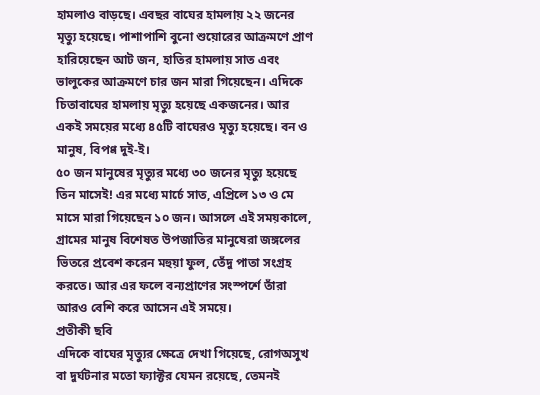হামলাও বাড়ছে। এবছর বাঘের হামলায় ২২ জনের মৃত্যু হয়েছে। পাশাপাশি বুনো শুয়োরের আক্রমণে প্রাণ হারিয়েছেন আট জন, হাতির হামলায় সাত এবং ভালুকের আক্রমণে চার জন মারা গিয়েছেন। এদিকে চিতাবাঘের হামলায় মৃত্যু হয়েছে একজনের। আর একই সময়ের মধ্যে ৪৫টি বাঘেরও মৃত্যু হয়েছে। বন ও মানুষ, বিপণ্ণ দুই-ই।
৫০ জন মানুষের মৃত্যুর মধ্যে ৩০ জনের মৃত্যু হয়েছে তিন মাসেই! এর মধ্যে মার্চে সাত, এপ্রিলে ১৩ ও মে মাসে মারা গিয়েছেন ১০ জন। আসলে এই সময়কালে, গ্রামের মানুষ বিশেষত উপজাতির মানুষেরা জঙ্গলের ভিতরে প্রবেশ করেন মহুয়া ফুল, তেঁদু পাতা সংগ্রহ করতে। আর এর ফলে বন্যপ্রাণের সংস্পর্শে তাঁরা আরও বেশি করে আসেন এই সময়ে।
প্রতীকী ছবি
এদিকে বাঘের মৃত্যুর ক্ষেত্রে দেখা গিয়েছে, রোগঅসুখ বা দুর্ঘটনার মতো ফ্যাক্টর যেমন রয়েছে, তেমনই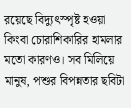রয়েছে বিদ্যুৎস্পৃষ্ট হওয়া কিংবা চোরাশিকারির হামলার মতো কারণও। সব মিলিয়ে মানুষ, পশুর বিপন্নতার ছবিটা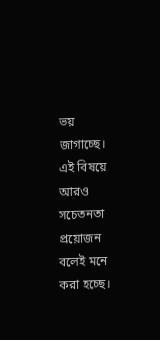ভয় জাগাচ্ছে। এই বিষয়ে আরও সচেতনতা প্রয়োজন বলেই মনে করা হচ্ছে।